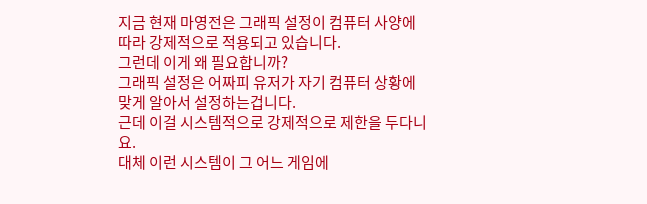지금 현재 마영전은 그래픽 설정이 컴퓨터 사양에 따라 강제적으로 적용되고 있습니다.
그런데 이게 왜 필요합니까?
그래픽 설정은 어짜피 유저가 자기 컴퓨터 상황에 맞게 알아서 설정하는겁니다.
근데 이걸 시스템적으로 강제적으로 제한을 두다니요.
대체 이런 시스템이 그 어느 게임에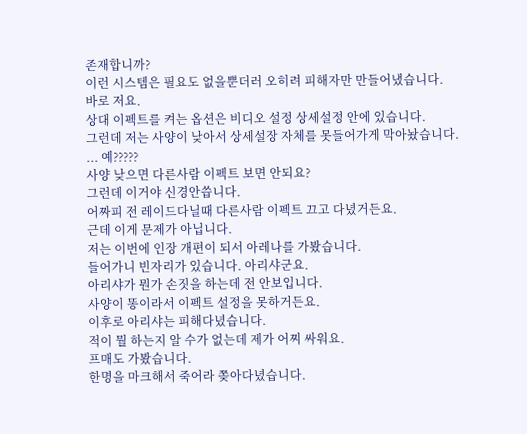존재합니까?
이런 시스템은 필요도 없을뿐더러 오히려 피해자만 만들어냈습니다.
바로 저요.
상대 이펙트를 켜는 옵션은 비디오 설정 상세설정 안에 있습니다.
그런데 저는 사양이 낮아서 상세설장 자체를 못들어가게 막아놨습니다.
... 예?????
사양 낮으면 다른사람 이펙트 보면 안되요?
그런데 이거야 신경안씁니다.
어짜피 전 레이드다닐때 다른사람 이펙트 끄고 다녔거든요.
근데 이게 문제가 아닙니다.
저는 이번에 인장 개편이 되서 아레나를 가봤습니다.
들어가니 빈자리가 있습니다. 아리샤군요.
아리샤가 뭔가 손짓을 하는데 전 안보입니다.
사양이 똥이라서 이펙트 설정을 못하거든요.
이후로 아리샤는 피해다녔습니다.
적이 뭘 하는지 알 수가 없는데 제가 어찌 싸워요.
프매도 가봤습니다.
한명을 마크해서 죽어라 쫒아다녔습니다.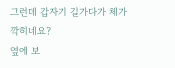그런데 갑자기 길가다가 체가 깍히네요?
옆에 보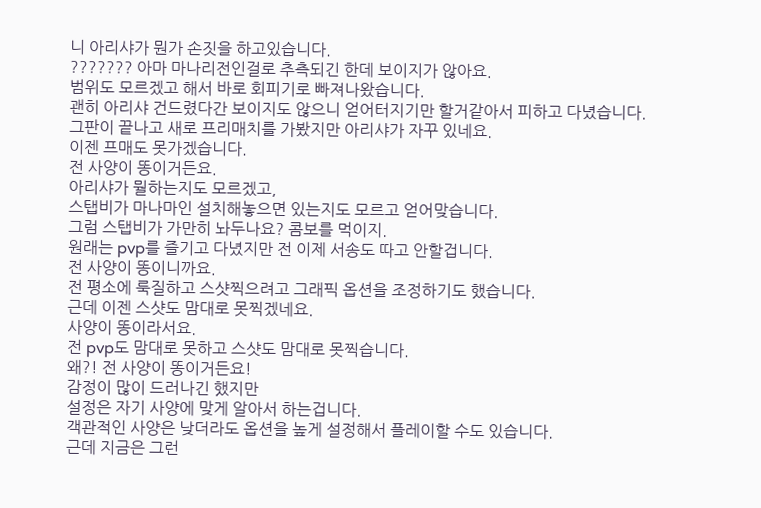니 아리샤가 뭔가 손짓을 하고있습니다.
??????? 아마 마나리전인걸로 추측되긴 한데 보이지가 않아요.
범위도 모르겠고 해서 바로 회피기로 빠져나왔습니다.
괜히 아리샤 건드렸다간 보이지도 않으니 얻어터지기만 할거같아서 피하고 다녔습니다.
그판이 끝나고 새로 프리매치를 가봤지만 아리샤가 자꾸 있네요.
이젠 프매도 못가겠습니다.
전 사양이 똥이거든요.
아리샤가 뭘하는지도 모르겠고,
스탭비가 마나마인 설치해놓으면 있는지도 모르고 얻어맞습니다.
그럼 스탭비가 가만히 놔두나요? 콤보를 먹이지.
원래는 pvp를 즐기고 다녔지만 전 이제 서송도 따고 안할겁니다.
전 사양이 똥이니까요.
전 평소에 룩질하고 스샷찍으려고 그래픽 옵션을 조정하기도 했습니다.
근데 이젠 스샷도 맘대로 못찍겠네요.
사양이 똥이라서요.
전 pvp도 맘대로 못하고 스샷도 맘대로 못찍습니다.
왜?! 전 사양이 똥이거든요!
감정이 많이 드러나긴 했지만
설정은 자기 사양에 맞게 알아서 하는겁니다.
객관적인 사양은 낮더라도 옵션을 높게 설정해서 플레이할 수도 있습니다.
근데 지금은 그런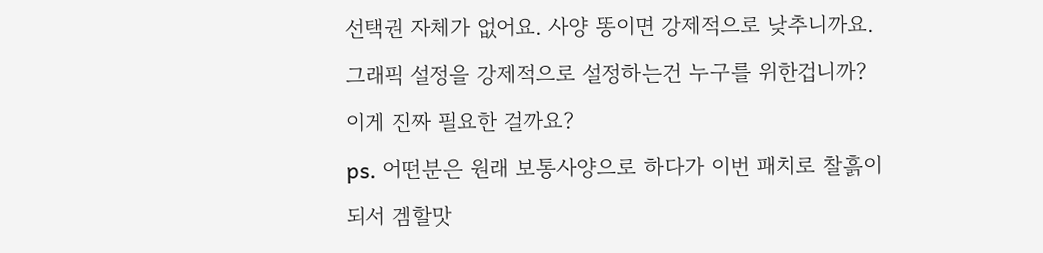선택권 자체가 없어요. 사양 똥이면 강제적으로 낮추니까요.
그래픽 설정을 강제적으로 설정하는건 누구를 위한겁니까?
이게 진짜 필요한 걸까요?
ps. 어떤분은 원래 보통사양으로 하다가 이번 패치로 찰흙이되서 겜할맛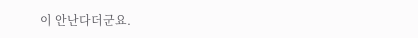이 안난다더군요.